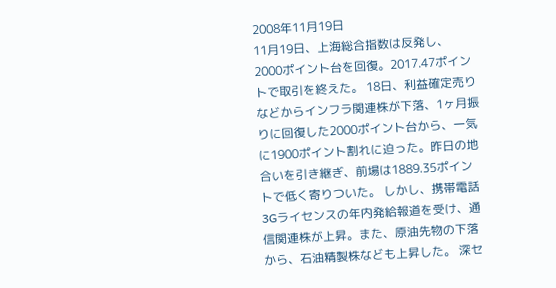2008年11月19日
11月19日、上海総合指数は反発し、2000ポイント台を回復。2017.47ポイントで取引を終えた。 18日、利益確定売りなどからインフラ関連株が下落、1ヶ月振りに回復した2000ポイント台から、一気に1900ポイント割れに迫った。昨日の地合いを引き継ぎ、前場は1889.35ポイントで低く寄りついた。 しかし、携帯電話3Gライセンスの年内発給報道を受け、通信関連株が上昇。また、原油先物の下落から、石油精製株なども上昇した。 深セ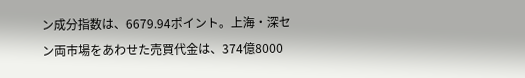ン成分指数は、6679.94ポイント。上海・深セン両市場をあわせた売買代金は、374億8000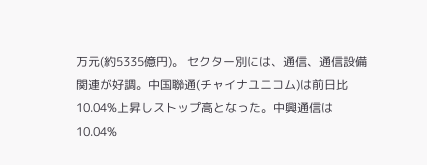万元(約5335億円)。 セクター別には、通信、通信設備関連が好調。中国聯通(チャイナユニコム)は前日比10.04%上昇しストップ高となった。中興通信は10.04%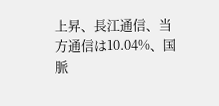上昇、長江通信、当方通信は10.04%、国脈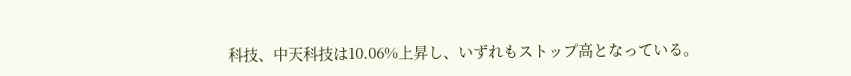科技、中天科技は10.06%上昇し、いずれもストップ高となっている。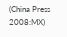(China Press 2008:MX)